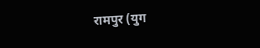रामपुर (युग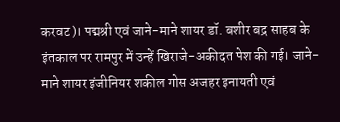करवट)। पद्मश्री एवं जाने-माने शायर डॉ. बशीर बद्र साहब के इंतकाल पर रामपुर में उन्हें खिराजे-अकीदत पेश की गई। जाने-माने शायर इंजीनियर शकील गोस अजहर इनायती एवं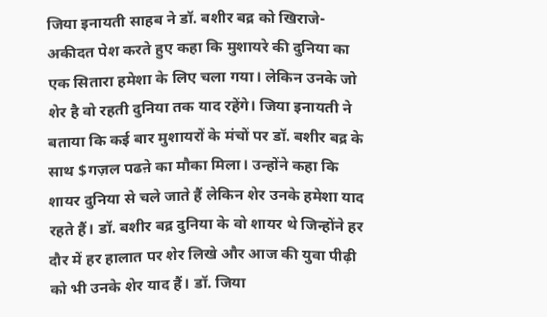जिया इनायती साहब ने डॉ. बशीर बद्र को खिराजे-अकीदत पेश करते हुए कहा कि मुशायरे की दुनिया का एक सितारा हमेशा के लिए चला गया। लेकिन उनके जो शेर है वो रहती दुनिया तक याद रहेंगे। जिया इनायती ने बताया कि कई बार मुशायरों के मंचों पर डॉ. बशीर बद्र के साथ $गज़ल पढऩे का मौका मिला। उन्होंने कहा कि शायर दुनिया से चले जाते हैं लेकिन शेर उनके हमेशा याद रहते हैं। डॉ. बशीर बद्र दुनिया के वो शायर थे जिन्होंने हर दौर में हर हालात पर शेर लिखे और आज की युवा पीढ़ी को भी उनके शेर याद हैं। डॉ. जिया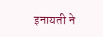इनायती ने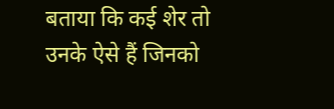बताया कि कई शेर तो उनके ऐसे हैं जिनको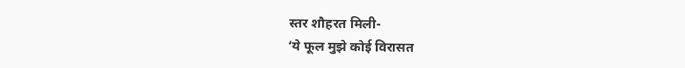स्तर शौहरत मिली-
‘ये फूल मुझे कोई विरासत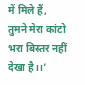में मिले हैं,
तुमने मेरा कांटो भरा बिस्तर नहीं देखा है।।’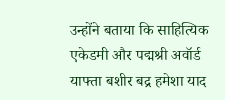उन्होंने बताया कि साहित्यिक एकेडमी और पद्मश्री अवॉर्ड याफ्ता बशीर बद्र हमेशा याद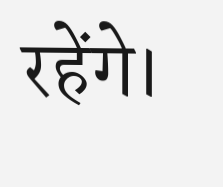रहेंगे।